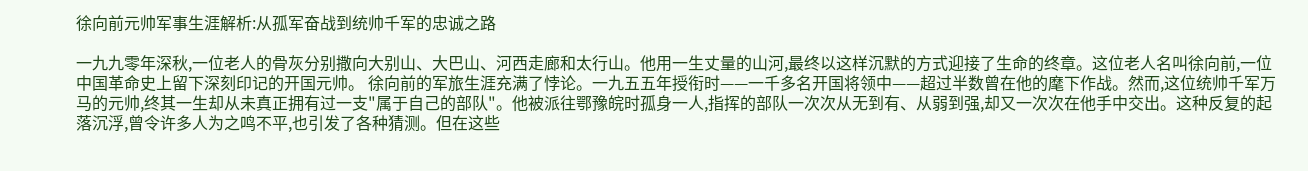徐向前元帅军事生涯解析:从孤军奋战到统帅千军的忠诚之路

一九九零年深秋,一位老人的骨灰分别撒向大别山、大巴山、河西走廊和太行山。他用一生丈量的山河,最终以这样沉默的方式迎接了生命的终章。这位老人名叫徐向前,一位中国革命史上留下深刻印记的开国元帅。 徐向前的军旅生涯充满了悖论。一九五五年授衔时——一千多名开国将领中——超过半数曾在他的麾下作战。然而,这位统帅千军万马的元帅,终其一生却从未真正拥有过一支"属于自己的部队"。他被派往鄂豫皖时孤身一人,指挥的部队一次次从无到有、从弱到强,却又一次次在他手中交出。这种反复的起落沉浮,曾令许多人为之鸣不平,也引发了各种猜测。但在这些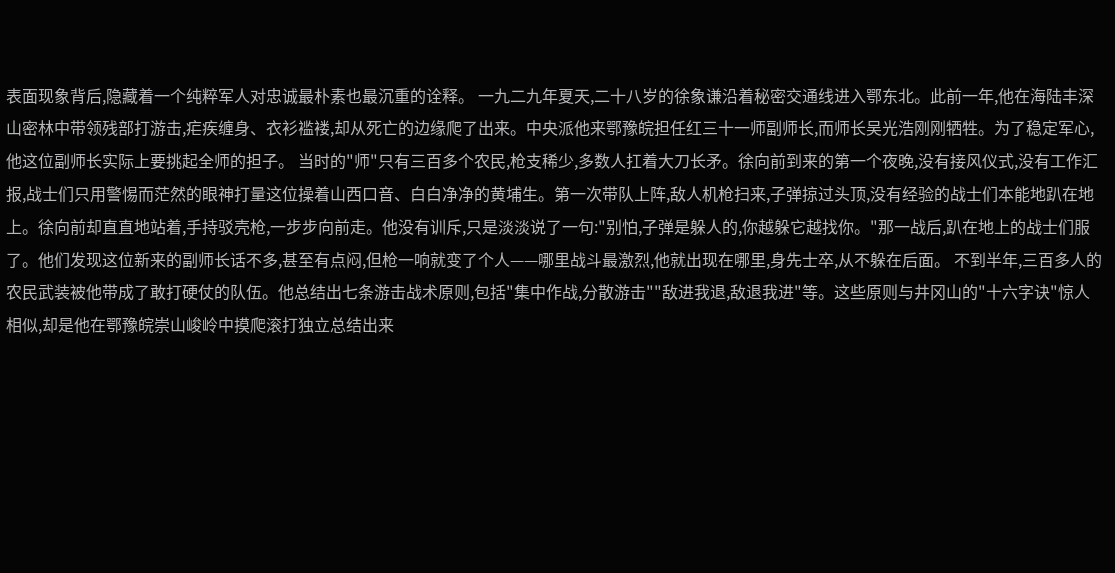表面现象背后,隐藏着一个纯粹军人对忠诚最朴素也最沉重的诠释。 一九二九年夏天,二十八岁的徐象谦沿着秘密交通线进入鄂东北。此前一年,他在海陆丰深山密林中带领残部打游击,疟疾缠身、衣衫褴褛,却从死亡的边缘爬了出来。中央派他来鄂豫皖担任红三十一师副师长,而师长吴光浩刚刚牺牲。为了稳定军心,他这位副师长实际上要挑起全师的担子。 当时的"师"只有三百多个农民,枪支稀少,多数人扛着大刀长矛。徐向前到来的第一个夜晚,没有接风仪式,没有工作汇报,战士们只用警惕而茫然的眼神打量这位操着山西口音、白白净净的黄埔生。第一次带队上阵,敌人机枪扫来,子弹掠过头顶,没有经验的战士们本能地趴在地上。徐向前却直直地站着,手持驳壳枪,一步步向前走。他没有训斥,只是淡淡说了一句:"别怕,子弹是躲人的,你越躲它越找你。"那一战后,趴在地上的战士们服了。他们发现这位新来的副师长话不多,甚至有点闷,但枪一响就变了个人——哪里战斗最激烈,他就出现在哪里,身先士卒,从不躲在后面。 不到半年,三百多人的农民武装被他带成了敢打硬仗的队伍。他总结出七条游击战术原则,包括"集中作战,分散游击""敌进我退,敌退我进"等。这些原则与井冈山的"十六字诀"惊人相似,却是他在鄂豫皖崇山峻岭中摸爬滚打独立总结出来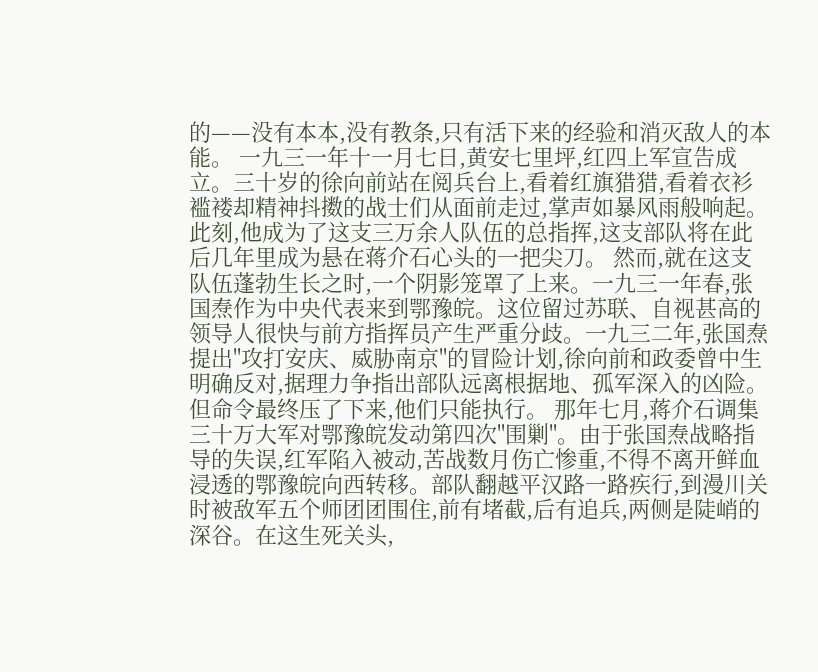的——没有本本,没有教条,只有活下来的经验和消灭敌人的本能。 一九三一年十一月七日,黄安七里坪,红四上军宣告成立。三十岁的徐向前站在阅兵台上,看着红旗猎猎,看着衣衫褴褛却精神抖擞的战士们从面前走过,掌声如暴风雨般响起。此刻,他成为了这支三万余人队伍的总指挥,这支部队将在此后几年里成为悬在蒋介石心头的一把尖刀。 然而,就在这支队伍蓬勃生长之时,一个阴影笼罩了上来。一九三一年春,张国焘作为中央代表来到鄂豫皖。这位留过苏联、自视甚高的领导人很快与前方指挥员产生严重分歧。一九三二年,张国焘提出"攻打安庆、威胁南京"的冒险计划,徐向前和政委曾中生明确反对,据理力争指出部队远离根据地、孤军深入的凶险。但命令最终压了下来,他们只能执行。 那年七月,蒋介石调集三十万大军对鄂豫皖发动第四次"围剿"。由于张国焘战略指导的失误,红军陷入被动,苦战数月伤亡惨重,不得不离开鲜血浸透的鄂豫皖向西转移。部队翻越平汉路一路疾行,到漫川关时被敌军五个师团团围住,前有堵截,后有追兵,两侧是陡峭的深谷。在这生死关头,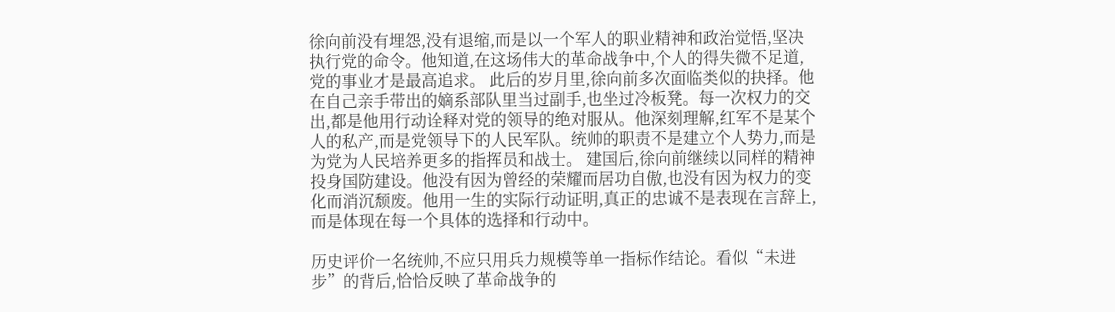徐向前没有埋怨,没有退缩,而是以一个军人的职业精神和政治觉悟,坚决执行党的命令。他知道,在这场伟大的革命战争中,个人的得失微不足道,党的事业才是最高追求。 此后的岁月里,徐向前多次面临类似的抉择。他在自己亲手带出的嫡系部队里当过副手,也坐过冷板凳。每一次权力的交出,都是他用行动诠释对党的领导的绝对服从。他深刻理解,红军不是某个人的私产,而是党领导下的人民军队。统帅的职责不是建立个人势力,而是为党为人民培养更多的指挥员和战士。 建国后,徐向前继续以同样的精神投身国防建设。他没有因为曾经的荣耀而居功自傲,也没有因为权力的变化而消沉颓废。他用一生的实际行动证明,真正的忠诚不是表现在言辞上,而是体现在每一个具体的选择和行动中。

历史评价一名统帅,不应只用兵力规模等单一指标作结论。看似“未进步”的背后,恰恰反映了革命战争的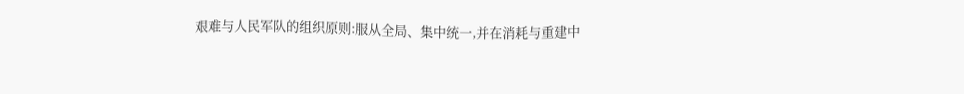艰难与人民军队的组织原则:服从全局、集中统一,并在消耗与重建中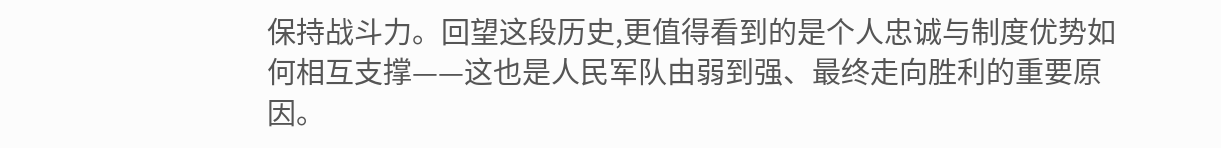保持战斗力。回望这段历史,更值得看到的是个人忠诚与制度优势如何相互支撑——这也是人民军队由弱到强、最终走向胜利的重要原因。